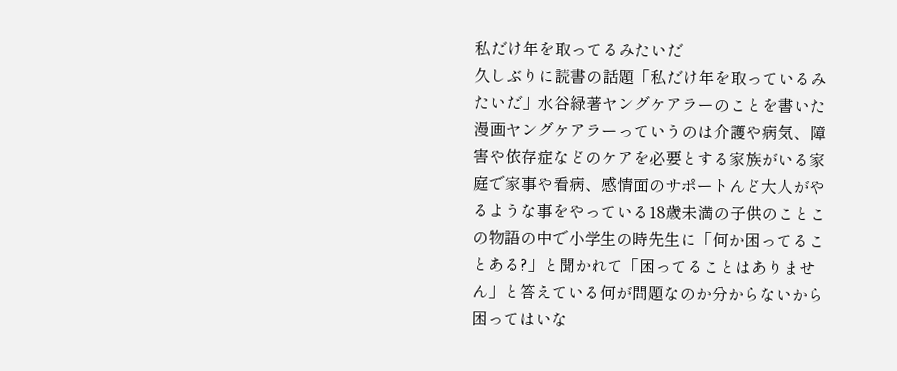私だけ年を取ってるみたいだ
久しぶりに読書の話題「私だけ年を取っているみたいだ」水谷緑著ヤングケアラーのことを書いた漫画ヤングケアラーっていうのは介護や病気、障害や依存症などのケアを必要とする家族がいる家庭で家事や看病、感情面のサポートんど大人がやるような事をやっている18歳未満の子供のことこの物語の中で小学生の時先生に「何か困ってることある?」と聞かれて「困ってることはありません」と答えている何が問題なのか分からないから困ってはいな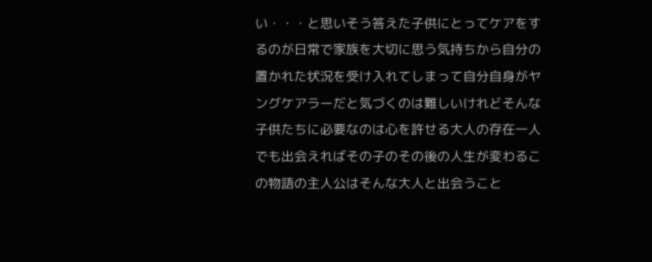い・・・と思いそう答えた子供にとってケアをするのが日常で家族を大切に思う気持ちから自分の置かれた状況を受け入れてしまって自分自身がヤングケアラーだと気づくのは難しいけれどそんな子供たちに必要なのは心を許せる大人の存在一人でも出会えればその子のその後の人生が変わるこの物語の主人公はそんな大人と出会うこと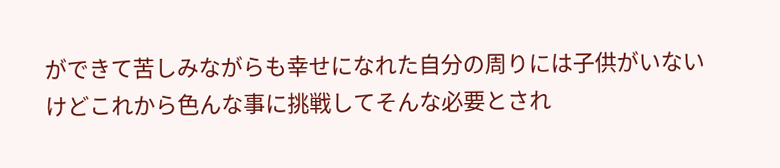ができて苦しみながらも幸せになれた自分の周りには子供がいないけどこれから色んな事に挑戦してそんな必要とされ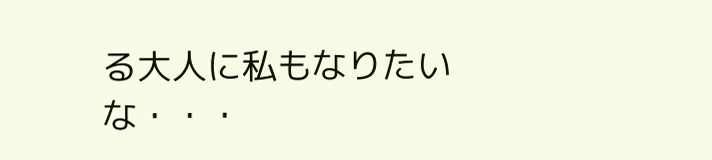る大人に私もなりたいな・・・